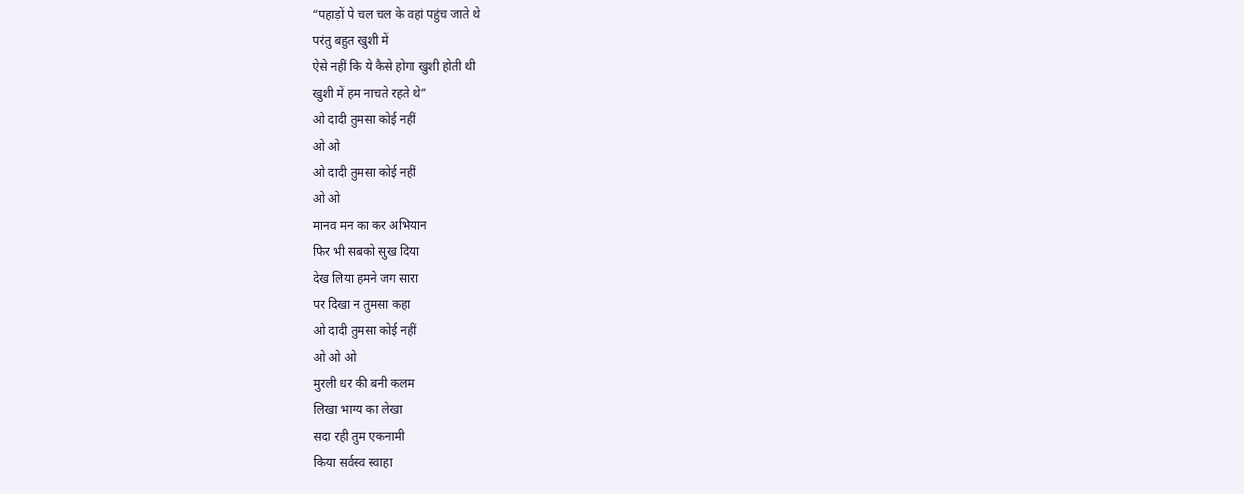“पहाड़ों पे चल चल के वहां पहुंच जाते थे
परंतु बहुत खुशी में
ऐसे नहीं कि ये कैसे होगा खुशी होती थी
खुशी में हम नाचते रहते थे”
ओ दादी तुमसा कोई नहीं
ओ ओ
ओ दादी तुमसा कोई नहीं
ओ ओ
मानव मन का कर अभियान
फिर भी सबको सुख दिया
देख लिया हमने जग सारा
पर दिखा न तुमसा कहा
ओ दादी तुमसा कोई नहीं
ओ ओ ओ
मुरली धर की बनी कलम
लिखा भाग्य का लेखा
सदा रही तुम एकनामी
किया सर्वस्व स्वाहा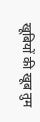खूबियों की खूब तुम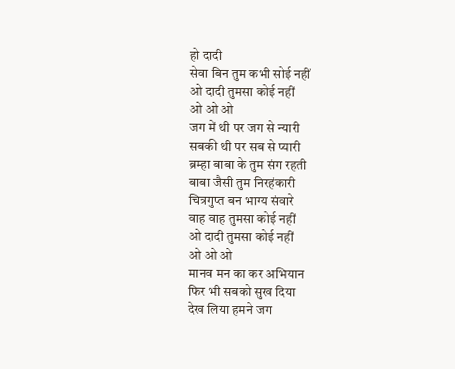हो दादी
सेवा बिन तुम कभी सोई नहीं
ओ दादी तुमसा कोई नहीं
ओ ओ ओ
जग में थी पर जग से न्यारी
सबकी थी पर सब से प्यारी
ब्रम्हा बाबा के तुम संग रहती
बाबा जैसी तुम निरहंकारी
चित्रगुप्त बन भाग्य संवारे
वाह वाह तुमसा कोई नहीं
ओ दादी तुमसा कोई नहीं
ओ ओ ओ
मानव मन का कर अभियान
फिर भी सबको सुख दिया
देख लिया हमने जग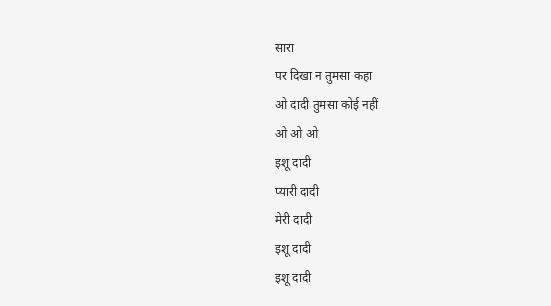सारा
पर दिखा न तुमसा कहा
ओ दादी तुमसा कोई नहीं
ओ ओ ओ
इशू दादी
प्यारी दादी
मेरी दादी
इशू दादी
इशू दादी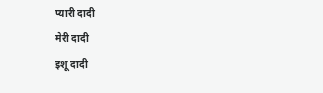प्यारी दादी
मेरी दादी
इशू दादी